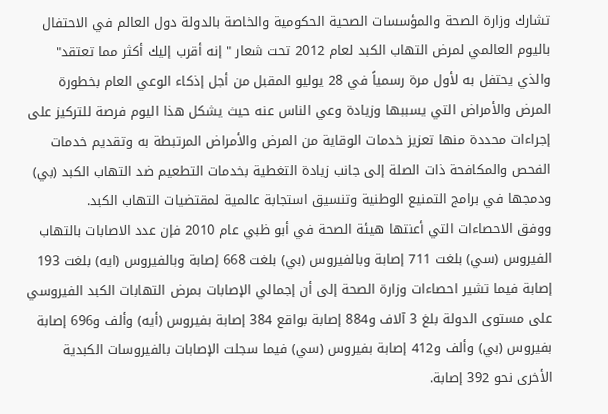تشارك وزارة الصحة والمؤسسات الصحية الحكومية والخاصة بالدولة دول العالم في الاحتفال باليوم العالمي لمرض التهاب الكبد لعام 2012 تحت شعار " إنه أقرب إليك أكثر مما تعتقد" والذي يحتفل به لأول مرة رسمياً في 28 يوليو المقبل من أجل إذكاء الوعي العام بخطورة المرض والأمراض التي يسببها وزيادة وعي الناس عنه حيث يشكل هذا اليوم فرصة للتركيز على إجراءات محددة منها تعزيز خدمات الوقاية من المرض والأمراض المرتبطة به وتقديم خدمات الفحص والمكافحة ذات الصلة إلى جانب زيادة التغطية بخدمات التطعيم ضد التهاب الكبد (بي) ودمجها في برامج التمنيع الوطنية وتنسيق استجابة عالمية لمقتضيات التهاب الكبد.
ووفق الاحصاءات التي أعنتها هيئة الصحة في أبو ظبي عام 2010 فإن عدد الاصابات بالتهاب الفيروس (سي) بلغت 711 إصابة وبالفيروس (بي) بلغت 668 إصابة وبالفيروس (ايه) بلغت 193 إصابة فيما تشير احصاءات وزارة الصحة إلى أن إجمالي الإصابات بمرض التهابات الكبد الفيروسي على مستوى الدولة بلغ 3 آلاف و884 إصابة بواقع 384 إصابة بفيروس (أيه) وألف و696 إصابة بفيروس (بي) وألف و412 إصابة بفيروس (سي) فيما سجلت الإصابات بالفيروسات الكبدية الأخرى نحو 392 إصابة.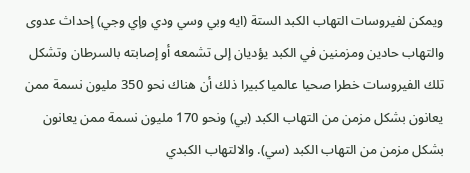ويمكن لفيروسات التهاب الكبد الستة (ايه وبي وسي ودي وإي وجي) إحداث عدوى والتهاب حادين ومزمنين في الكبد يؤديان إلى تشمعه أو إصابته بالسرطان وتشكل تلك الفيروسات خطرا صحيا عالميا كبيرا ذلك أن هناك نحو 350 مليون نسمة ممن يعانون بشكل مزمن من التهاب الكبد (بي) ونحو 170 مليون نسمة ممن يعانون بشكل مزمن من التهاب الكبد (سي). والالتهاب الكبدي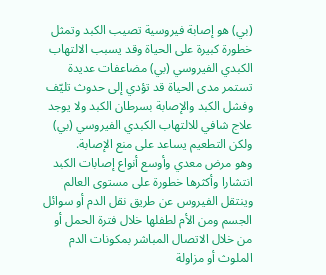(بي) هو إصابة فيروسية تصيب الكبد وتمثل خطورة كبيرة على الحياة وقد يسبب الالتهاب الكبدي الفيروسي (بي) مضاعفات عديدة تستمر مدى الحياة قد تؤدي إلى حدوث تليّف وفشل الكبد والإصابة بسرطان الكبد ولا يوجد علاج شافي للالتهاب الكبدي الفيروسي (بي) ولكن التطعيم يساعد على منع الإصابة.
وهو مرض معدي وأوسع أنواع إصابات الكبد انتشارا وأكثرها خطورة على مستوى العالم وينتقل الفيروس عن طريق نقل الدم أو سوائل الجسم ومن الأم لطفلها خلال فترة الحمل أو من خلال الاتصال المباشر بمكونات الدم الملوث أو مزاولة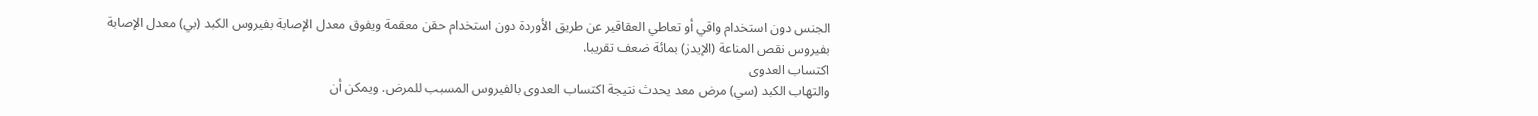الجنس دون استخدام واقي أو تعاطي العقاقير عن طريق الأوردة دون استخدام حقن معقمة ويفوق معدل الإصابة بفيروس الكبد (بي) معدل الإصابة بفيروس نقص المناعة (الإيدز) بمائة ضعف تقريبا.
اكتساب العدوى
والتهاب الكبد (سي) مرض معد يحدث نتيجة اكتساب العدوى بالفيروس المسبب للمرض. ويمكن أن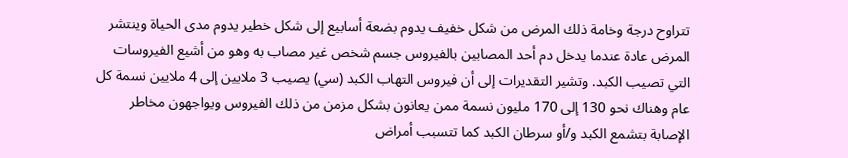تتراوح درجة وخامة ذلك المرض من شكل خفيف يدوم بضعة أسابيع إلى شكل خطير يدوم مدى الحياة وينتشر المرض عادة عندما يدخل دم أحد المصابين بالفيروس جسم شخص غير مصاب به وهو من أشيع الفيروسات التي تصيب الكبد. وتشير التقديرات إلى أن فيروس التهاب الكبد (سي) يصيب 3 ملايين إلى 4 ملايين نسمة كل عام وهناك نحو 130 إلى 170 مليون نسمة ممن يعانون بشكل مزمن من ذلك الفيروس ويواجهون مخاطر الإصابة بتشمع الكبد و/أو سرطان الكبد كما تتسبب أمراض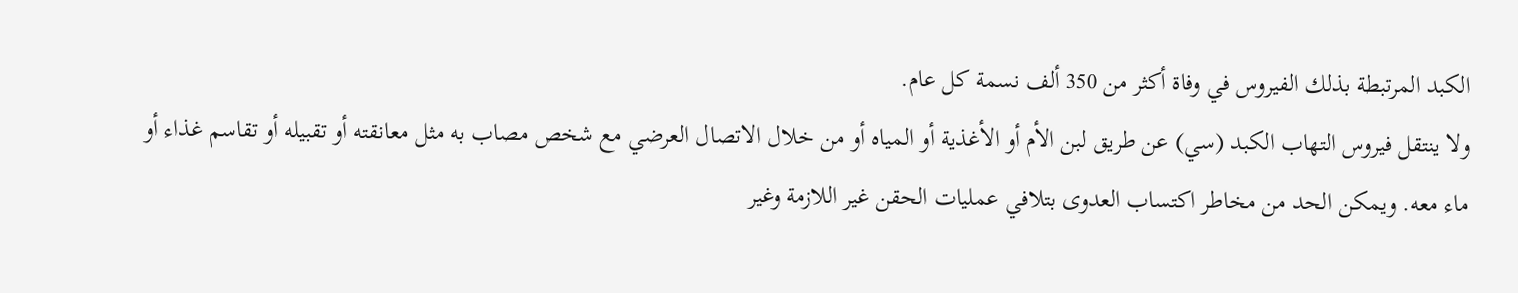الكبد المرتبطة بذلك الفيروس في وفاة أكثر من 350 ألف نسمة كل عام.
ولا ينتقل فيروس التهاب الكبد (سي) عن طريق لبن الأم أو الأغذية أو المياه أو من خلال الاتصال العرضي مع شخص مصاب به مثل معانقته أو تقبيله أو تقاسم غذاء أو ماء معه. ويمكن الحد من مخاطر اكتساب العدوى بتلافي عمليات الحقن غير اللازمة وغير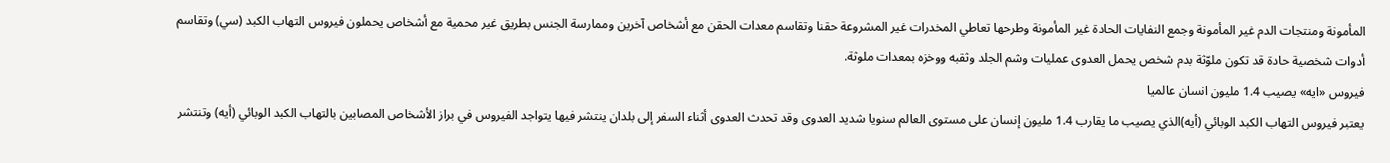المأمونة ومنتجات الدم غير المأمونة وجمع النفايات الحادة غير المأمونة وطرحها تعاطي المخدرات غير المشروعة حقنا وتقاسم معدات الحقن مع أشخاص آخرين وممارسة الجنس بطريق غير محمية مع أشخاص يحملون فيروس التهاب الكبد (سي) وتقاسم أدوات شخصية حادة قد تكون ملوّثة بدم شخص يحمل العدوى عمليات وشم الجلد وثقبه ووخزه بمعدات ملوثة.
فيروس «ايه» يصيب 1.4 مليون انسان عالميا
يعتبر فيروس التهاب الكبد الوبائي (أيه)الذي يصيب ما يقارب 1.4 مليون إنسان على مستوى العالم سنويا شديد العدوى وقد تحدث العدوى أثناء السفر إلى بلدان ينتشر فيها يتواجد الفيروس في براز الأشخاص المصابين بالتهاب الكبد الوبائي (أيه) وتنتشر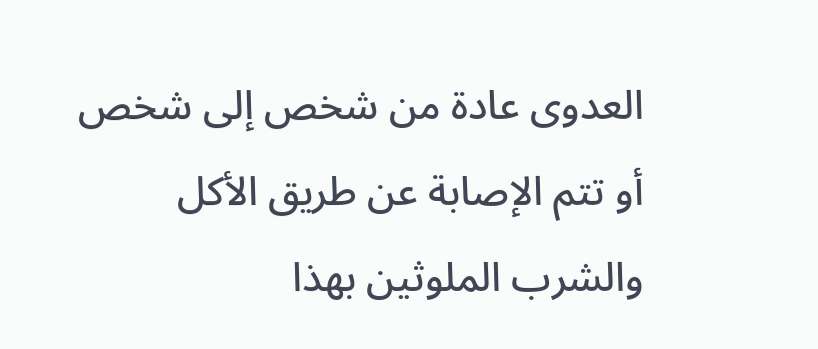العدوى عادة من شخص إلى شخص أو تتم الإصابة عن طريق الأكل والشرب الملوثين بهذا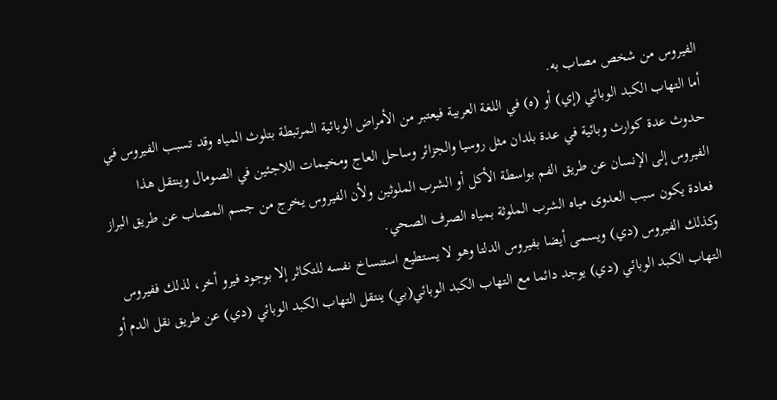الفيروس من شخص مصاب به.
أما التهاب الكبد الوبائي (إي) أو (ه) في اللغة العربية فيعتبر من الأمراض الوبائية المرتبطة بتلوث المياه وقد تسبب الفيروس في حدوث عدة كوارث وبائية في عدة بلدان مثل روسيا والجزائر وساحل العاج ومخيمات اللاجئين في الصومال وينتقل هذا الفيروس إلى الإنسان عن طريق الفم بواسطة الأكل أو الشرب الملوثين ولأن الفيروس يخرج من جسم المصاب عن طريق البراز فعادة يكون سبب العدوى مياه الشرب الملوثة بمياه الصرف الصحي.
وكذلك الفيروس (دي) ويسمى أيضا بفيروس الدلتا وهو لا يستطيع استنساخ نفسه للتكاثر إلا بوجود فيرو أخر، لذلك ففيروس التهاب الكبد الوبائي (دي) يوجد دائما مع التهاب الكبد الوبائي(بي) ينتقل التهاب الكبد الوبائي (دي) عن طريق نقل الدم أو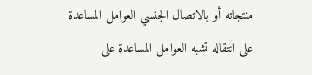منتجاته أو بالاتصال الجنسي العوامل المساعدة على انتقاله تشبه العوامل المساعدة على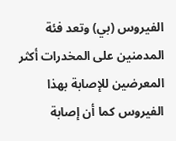الفيروس (بي) وتعد فئة المدمنين على المخدرات أكثر المعرضين للإصابة بهذا الفيروس كما أن إصابة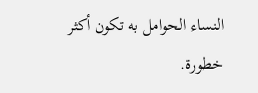النساء الحوامل به تكون أكثر خطورة.